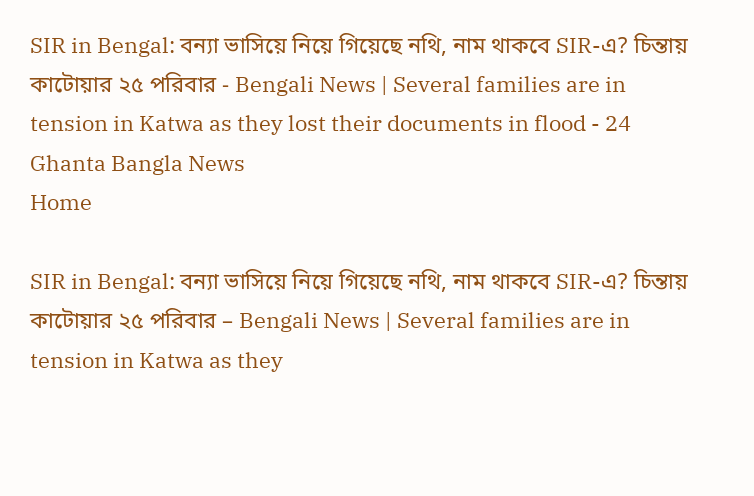SIR in Bengal: বন্যা ভাসিয়ে নিয়ে গিয়েছে নথি, নাম থাকবে SIR-এ? চিন্তায় কাটোয়ার ২৫ পরিবার - Bengali News | Several families are in tension in Katwa as they lost their documents in flood - 24 Ghanta Bangla News
Home

SIR in Bengal: বন্যা ভাসিয়ে নিয়ে গিয়েছে নথি, নাম থাকবে SIR-এ? চিন্তায় কাটোয়ার ২৫ পরিবার – Bengali News | Several families are in tension in Katwa as they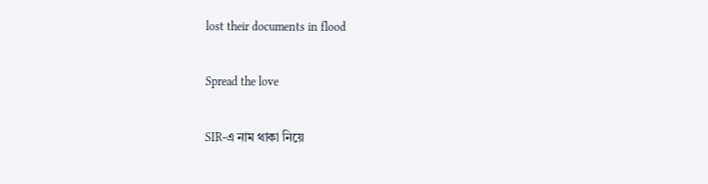lost their documents in flood

Spread the love

SIR-এ নাম থাকা নিয়ে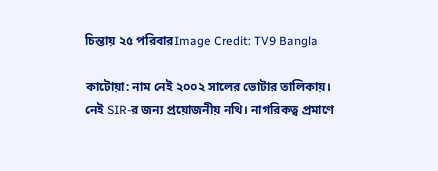চিন্তায় ২৫ পরিবারImage Credit: TV9 Bangla

কাটোয়া: নাম নেই ২০০২ সালের ভোটার তালিকায়। নেই SIR-র জন্য প্রয়োজনীয় নথি। নাগরিকত্ব প্রমাণে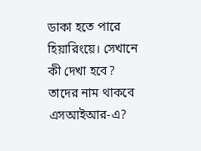ডাকা হতে পারে হিয়ারিংয়ে। সেখানে কী দেখা হবে? তাদের নাম থাকবে এসআইআর-এ?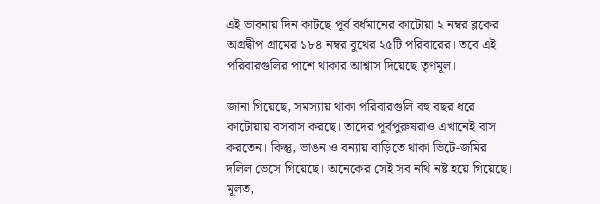এই ভাবনায় দিন কাটছে পূর্ব বর্ধমানের কাটোয়া ২ নম্বর ব্লকের অগ্রদ্বীপ গ্রামের ১৮৪ নম্বর বুথের ২৫টি পরিবারের। তবে এই পরিবারগুলির পাশে থাকার আশ্বাস দিয়েছে তৃণমূল।

জানা গিয়েছে, সমস্যায় থাকা পরিবারগুলি বহু বছর ধরে কাটোয়ায় বসবাস করছে। তাদের পূর্বপুরুষরাও এখানেই বাস করতেন। কিন্তু, ভাঙন ও বন্যায় বাড়িতে থাকা ভিটে-জমির দলিল ভেসে গিয়েছে। অনেকের সেই সব নথি নষ্ট হয়ে গিয়েছে। মূলত,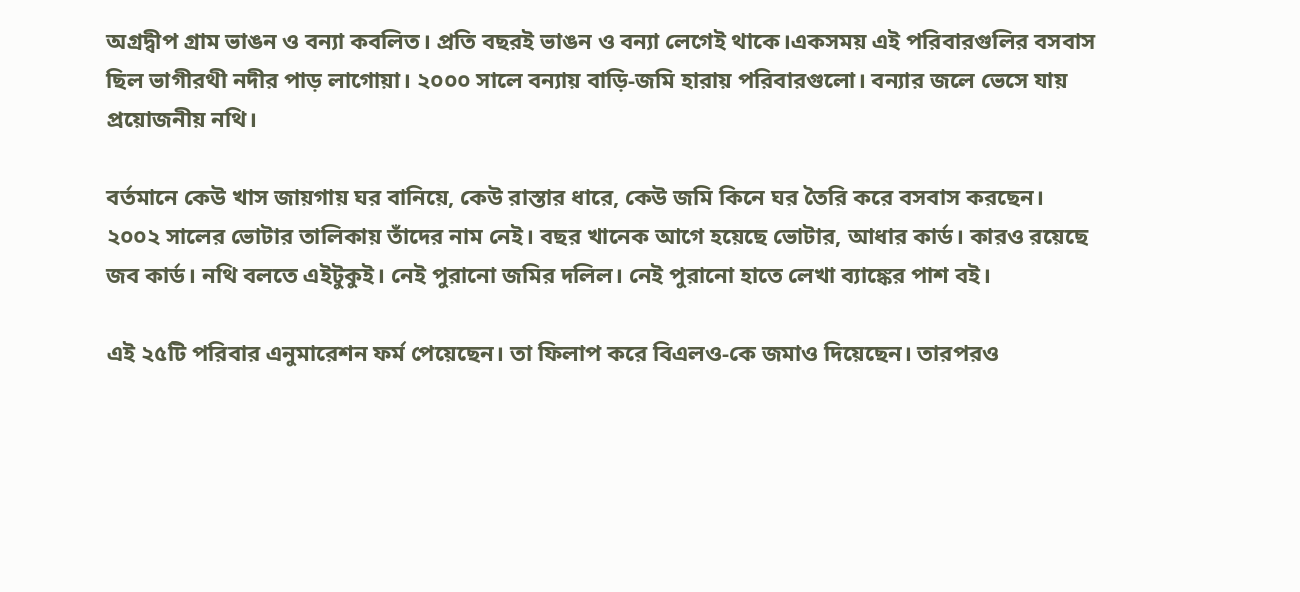অগ্রদ্বীপ গ্রাম ভাঙন ও বন্যা কবলিত। প্রতি বছরই ভাঙন ও বন্যা লেগেই থাকে।একসময় এই পরিবারগুলির বসবাস ছিল ভাগীরথী নদীর পাড় লাগোয়া। ২০০০ সালে বন্যায় বাড়ি-জমি হারায় পরিবারগুলো। বন্যার জলে ভেসে যায় প্রয়োজনীয় নথি।

বর্তমানে কেউ খাস জায়গায় ঘর বানিয়ে, কেউ রাস্তার ধারে, কেউ জমি কিনে ঘর তৈরি করে বসবাস করছেন। ২০০২ সালের ভোটার তালিকায় তাঁদের নাম নেই। বছর খানেক আগে হয়েছে ভোটার, আধার কার্ড। কারও রয়েছে জব কার্ড। নথি বলতে এইটুকুই। নেই পুরানো জমির দলিল। নেই পুরানো হাতে লেখা ব্যাঙ্কের পাশ বই।

এই ২৫টি পরিবার এনুমারেশন ফর্ম পেয়েছেন। তা ফিলাপ করে বিএলও-কে জমাও দিয়েছেন। তারপরও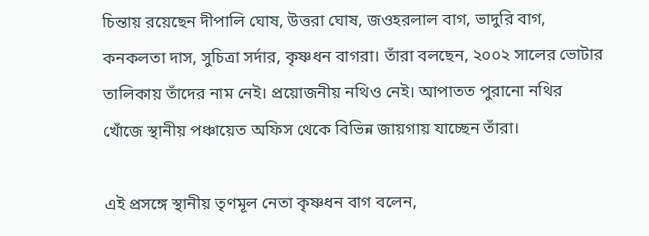চিন্তায় রয়েছেন দীপালি ঘোষ, উত্তরা ঘোষ, জওহরলাল বাগ, ভাদুরি বাগ, কনকলতা দাস, সুচিত্রা সর্দার, কৃষ্ণধন বাগরা। তাঁরা বলছেন, ২০০২ সালের ভোটার তালিকায় তাঁদের নাম নেই। প্রয়োজনীয় নথিও নেই। আপাতত পুরানো নথির খোঁজে স্থানীয় পঞ্চায়েত অফিস থেকে বিভিন্ন জায়গায় যাচ্ছেন তাঁরা।

এই প্রসঙ্গে স্থানীয় তৃণমূল নেতা কৃষ্ণধন বাগ বলেন,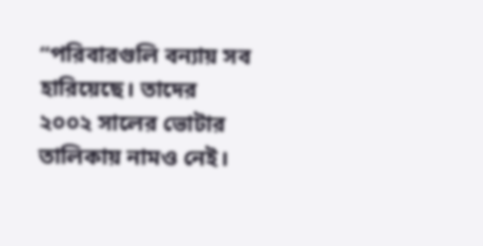“পরিবারগুলি বন্যায় সব হারিয়েছে। তাদের ২০০২ সালের ভোটার তালিকায় নামও নেই।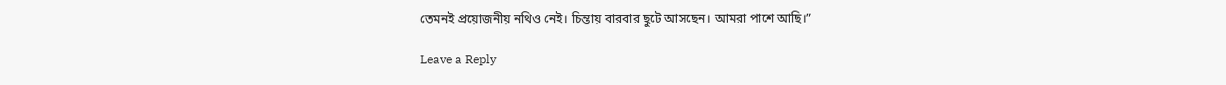তেমনই প্রয়োজনীয় নথিও নেই। চিন্তায় বারবার ছুটে আসছেন। আমরা পাশে আছি।”

Leave a Reply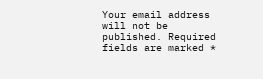Your email address will not be published. Required fields are marked *